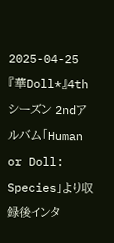2025-04-25
『華Doll*』4thシーズン 2ndアルバム「Human or Doll: Species」より収録後インタ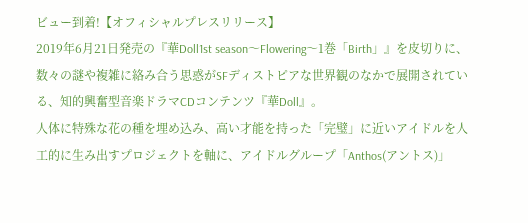ビュー到着!【オフィシャルプレスリリース】
2019年6月21日発売の『華Doll1st season〜Flowering〜1巻「Birth」』を皮切りに、数々の謎や複雑に絡み合う思惑がSFディストピアな世界観のなかで展開されている、知的興奮型音楽ドラマCDコンテンツ『華Doll』。
人体に特殊な花の種を埋め込み、高い才能を持った「完璧」に近いアイドルを人工的に生み出すプロジェクトを軸に、アイドルグループ「Anthos(アントス)」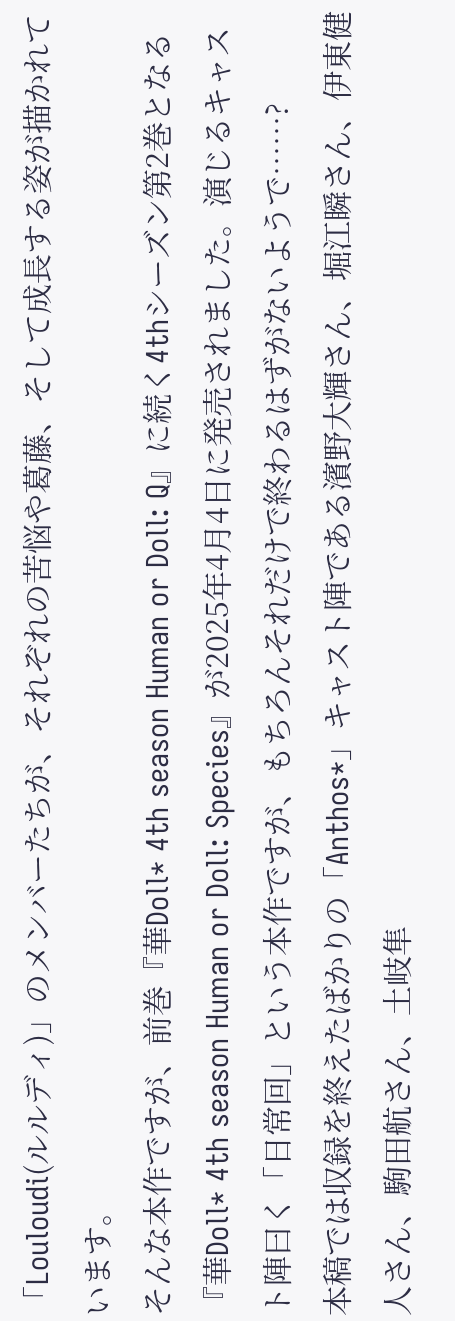「Louloudi(ルルディ)」のメンバーたちが、それぞれの苦悩や葛藤、そして成長する姿が描かれています。
そんな本作ですが、前巻『華Doll* 4th season Human or Doll: Q』に続く4thシーズン第2巻となる『華Doll* 4th season Human or Doll: Species』が2025年4月4日に発売されました。演じるキャスト陣曰く「日常回」という本作ですが、もちろんそれだけで終わるはずがないようで……?
本稿では収録を終えたばかりの「Anthos*」キャスト陣である濱野大輝さん、堀江瞬さん、伊東健人さん、駒田航さん、土岐隼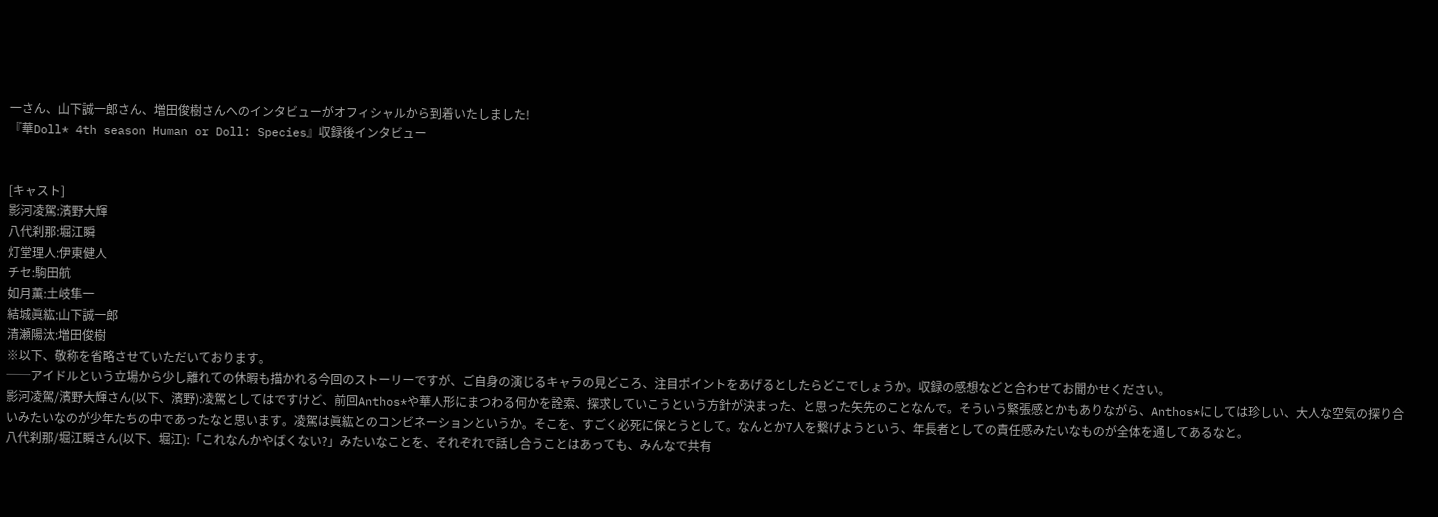一さん、山下誠一郎さん、増田俊樹さんへのインタビューがオフィシャルから到着いたしました!
『華Doll* 4th season Human or Doll: Species』収録後インタビュー


[キャスト]
影河凌駕:濱野大輝
八代刹那:堀江瞬
灯堂理人:伊東健人
チセ:駒田航
如月薫:土岐隼一
結城眞紘:山下誠一郎
清瀬陽汰:増田俊樹
※以下、敬称を省略させていただいております。
──アイドルという立場から少し離れての休暇も描かれる今回のストーリーですが、ご自身の演じるキャラの見どころ、注目ポイントをあげるとしたらどこでしょうか。収録の感想などと合わせてお聞かせください。
影河凌駕/濱野大輝さん(以下、濱野):凌駕としてはですけど、前回Anthos*や華人形にまつわる何かを詮索、探求していこうという方針が決まった、と思った矢先のことなんで。そういう緊張感とかもありながら、Anthos*にしては珍しい、大人な空気の探り合いみたいなのが少年たちの中であったなと思います。凌駕は眞紘とのコンビネーションというか。そこを、すごく必死に保とうとして。なんとか7人を繋げようという、年長者としての責任感みたいなものが全体を通してあるなと。
八代刹那/堀江瞬さん(以下、堀江):「これなんかやばくない?」みたいなことを、それぞれで話し合うことはあっても、みんなで共有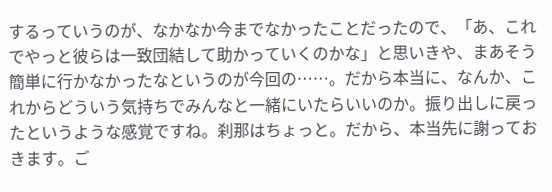するっていうのが、なかなか今までなかったことだったので、「あ、これでやっと彼らは一致団結して助かっていくのかな」と思いきや、まあそう簡単に行かなかったなというのが今回の……。だから本当に、なんか、これからどういう気持ちでみんなと一緒にいたらいいのか。振り出しに戻ったというような感覚ですね。刹那はちょっと。だから、本当先に謝っておきます。ご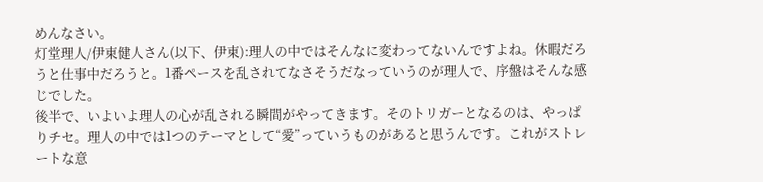めんなさい。
灯堂理人/伊東健人さん(以下、伊東):理人の中ではそんなに変わってないんですよね。休暇だろうと仕事中だろうと。1番ペースを乱されてなさそうだなっていうのが理人で、序盤はそんな感じでした。
後半で、いよいよ理人の心が乱される瞬間がやってきます。そのトリガーとなるのは、やっぱりチセ。理人の中では1つのテーマとして“愛”っていうものがあると思うんです。これがストレートな意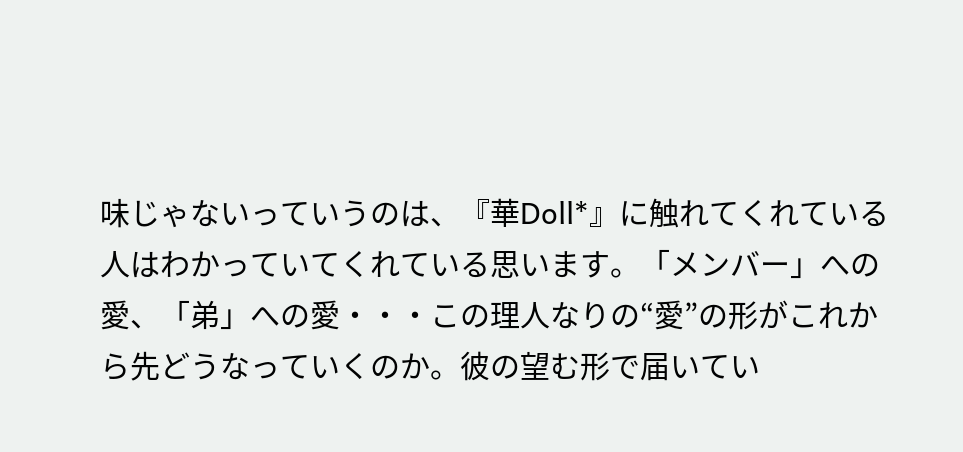味じゃないっていうのは、『華Doll*』に触れてくれている人はわかっていてくれている思います。「メンバー」への愛、「弟」への愛・・・この理人なりの“愛”の形がこれから先どうなっていくのか。彼の望む形で届いてい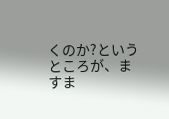くのか?というところが、ますま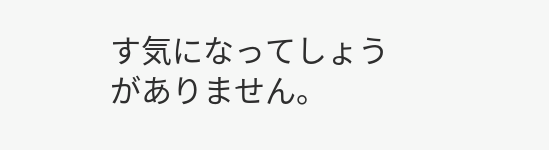す気になってしょうがありません。